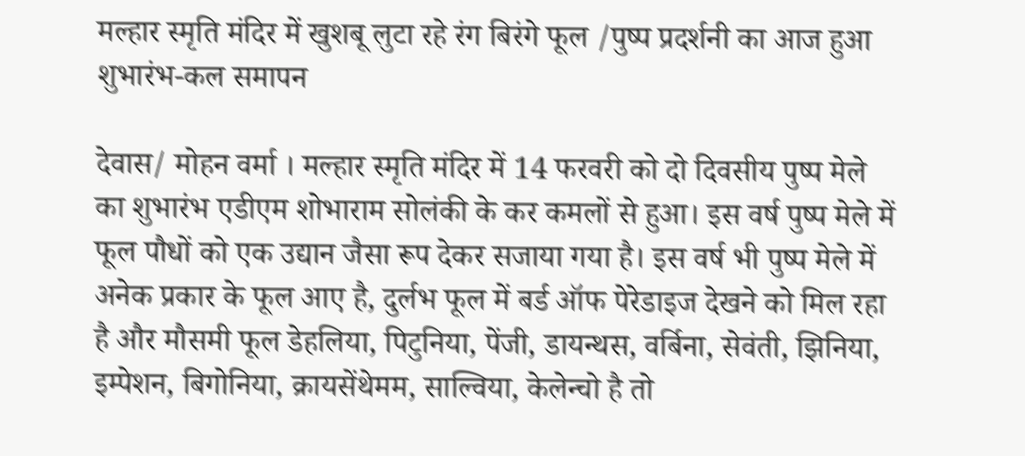मल्हार स्मृति मंदिर में खुशबू लुटा रहे रंग बिरंगे फूल /पुष्प प्रदर्शनी का आज हुआ शुभारंभ-कल समापन

देवास/ मोहन वर्मा । मल्हार स्मृति मंदिर में 14 फरवरी को दो दिवसीय पुष्प मेले का शुभारंभ एडीएम शोभाराम सोलंकी के कर कमलों से हुआ। इस वर्ष पुष्प मेले में फूल पौधों को एक उद्यान जैसा रूप देकर सजाया गया है। इस वर्ष भी पुष्प मेले में अनेक प्रकार के फूल आए है, दुर्लभ फूल में बर्ड ऑफ पेरेडाइज देखने को मिल रहा है और मौसमी फूल डेहलिया, पिटुनिया, पेंजी, डायन्थस, वर्बिना, सेवंती, झिनिया, इम्पेशन, बिगोनिया, क्रायसेंथेमम, साल्विया, केलेन्चो है तो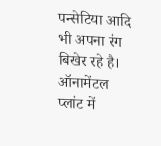पन्सेटिया आदि भी अपना रंग बिखेर रहे है। ऑनामेंटल प्लांट में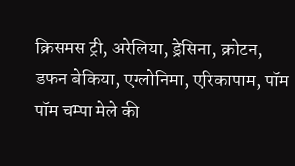क्रिसमस ट्री, अरेलिया, ड्रेसिना, क्रोटन, डफन बेकिया, एग्लोनिमा, एरिकापाम, पॉम पॉम चम्पा मेले की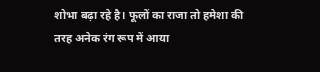शोभा बढ़ा रहे है। फूलों का राजा तो हमेशा की तरह अनेक रंग रूप में आया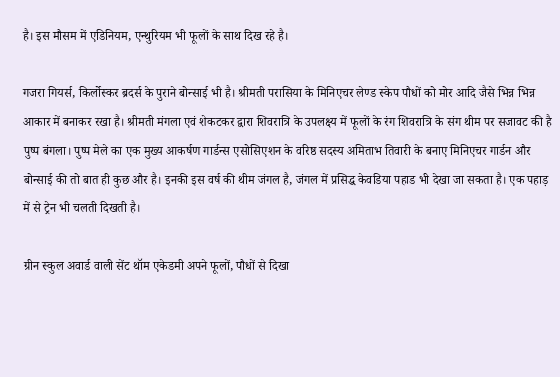है। इस मौसम में एडिनियम, एन्थुरियम भी फूलों के साथ दिख रहे है।

गजरा गियर्स, किर्लोस्कर ब्रदर्स के पुराने बोन्साई भी है। श्रीमती परासिया के मिनिएचर लेण्ड स्केप पौधों को मोर आदि जैसे भिन्न भिन्न आकार में बनाकर रखा है। श्रीमती मंगला एवं शेकटकर द्वारा शिवरात्रि के उपलक्ष्य में फूलों के रंग शिवरात्रि के संग थीम पर सजावट की है पुष्प बंगला। पुष्प मेले का एक मुख्य आकर्षण गार्डन्स एसोसिएशन के वरिष्ठ सदस्य अमिताभ तिवारी के बनाए मिनिएचर गार्डन और बोन्साई की तो बात ही कुछ और है। इनकी इस वर्ष की थीम जंगल है, जंगल में प्रसिद्ध केवडिया पहाड भी देखा जा सकता है। एक पहाड़ में से ट्रेन भी चलती दिखती है।

ग्रीन स्कुल अवार्ड वाली सेंट थॉम एकेडमी अपने फूलों, पौधों से दिखा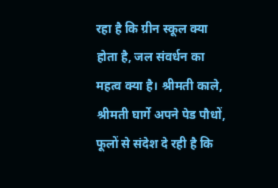रहा है कि ग्रीन स्कूल क्या होता है, जल संवर्धन का महत्व क्या है। श्रीमती काले, श्रीमती घार्गे अपने पेड पौधों, फूलों से संदेश दे रही है कि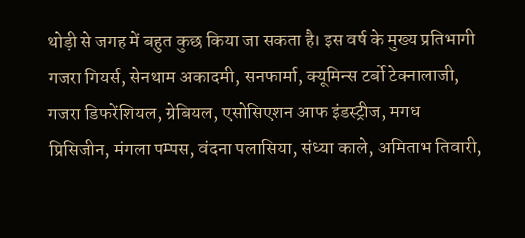थोड़ी से जगह में बहुत कुछ किया जा सकता है। इस वर्ष के मुख्य प्रतिभागी गजरा गियर्स, सेनथाम अकादमी, सनफार्मा, क्यूमिन्स टर्बो टेक्नालाजी, गजरा डिफरेंशियल, ग्रेबियल, एसोसिएशन आफ इंडस्ट्रीज, मगध प्रिसिजीन, मंगला पम्पस, वंदना पलासिया, संध्या काले, अमिताभ तिवारी,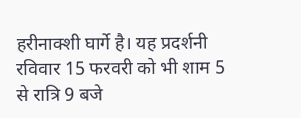हरीनाक्शी घार्गे है। यह प्रदर्शनी रविवार 15 फरवरी को भी शाम 5 से रात्रि 9 बजे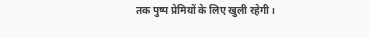तक पुष्प प्रेमियों के लिए खुली रहेगी।